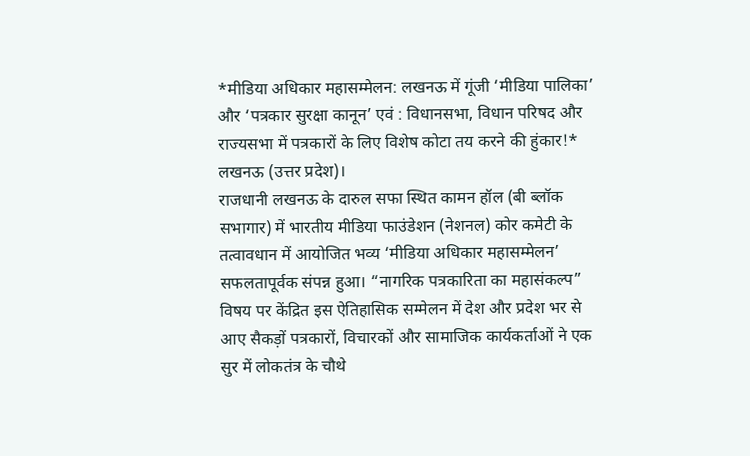*मीडिया अधिकार महासम्मेलन: लखनऊ में गूंजी ‘मीडिया पालिका’ और ‘पत्रकार सुरक्षा कानून’ एवं : विधानसभा, विधान परिषद और राज्यसभा में पत्रकारों के लिए विशेष कोटा तय करने की हुंकार!*
लखनऊ (उत्तर प्रदेश)।
राजधानी लखनऊ के दारुल सफा स्थित कामन हॉल (बी ब्लॉक सभागार) में भारतीय मीडिया फाउंडेशन (नेशनल) कोर कमेटी के तत्वावधान में आयोजित भव्य ‘मीडिया अधिकार महासम्मेलन’ सफलतापूर्वक संपन्न हुआ। “नागरिक पत्रकारिता का महासंकल्प” विषय पर केंद्रित इस ऐतिहासिक सम्मेलन में देश और प्रदेश भर से आए सैकड़ों पत्रकारों, विचारकों और सामाजिक कार्यकर्ताओं ने एक सुर में लोकतंत्र के चौथे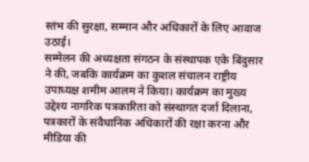स्तंभ की सुरक्षा, सम्मान और अधिकारों के लिए आवाज उठाई।
सम्मेलन की अध्यक्षता संगठन के संस्थापक एके बिंदुसार ने की, जबकि कार्यक्रम का कुशल संचालन राष्ट्रीय उपाध्यक्ष शमीम आलम ने किया। कार्यक्रम का मुख्य उद्देश्य नागरिक पत्रकारिता को संस्थागत दर्जा दिलाना, पत्रकारों के संवैधानिक अधिकारों की रक्षा करना और मीडिया की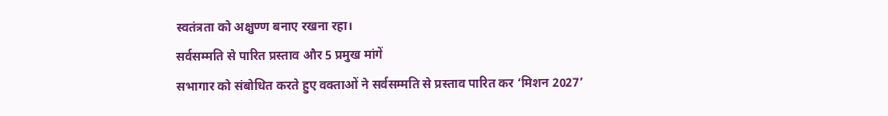स्वतंत्रता को अक्षुण्ण बनाए रखना रहा।
सर्वसम्मति से पारित प्रस्ताव और 5 प्रमुख मांगें
सभागार को संबोधित करते हुए वक्ताओं ने सर्वसम्मति से प्रस्ताव पारित कर ‘मिशन 2027’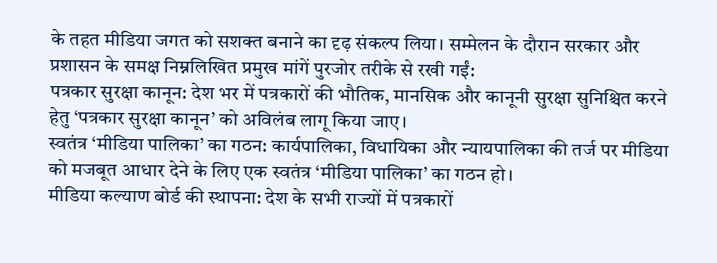के तहत मीडिया जगत को सशक्त बनाने का दृढ़ संकल्प लिया। सम्मेलन के दौरान सरकार और प्रशासन के समक्ष निम्नलिखित प्रमुख मांगें पुरजोर तरीके से रखी गईं:
पत्रकार सुरक्षा कानून: देश भर में पत्रकारों की भौतिक, मानसिक और कानूनी सुरक्षा सुनिश्चित करने हेतु ‘पत्रकार सुरक्षा कानून’ को अविलंब लागू किया जाए।
स्वतंत्र ‘मीडिया पालिका’ का गठन: कार्यपालिका, विधायिका और न्यायपालिका की तर्ज पर मीडिया को मजबूत आधार देने के लिए एक स्वतंत्र ‘मीडिया पालिका’ का गठन हो।
मीडिया कल्याण बोर्ड की स्थापना: देश के सभी राज्यों में पत्रकारों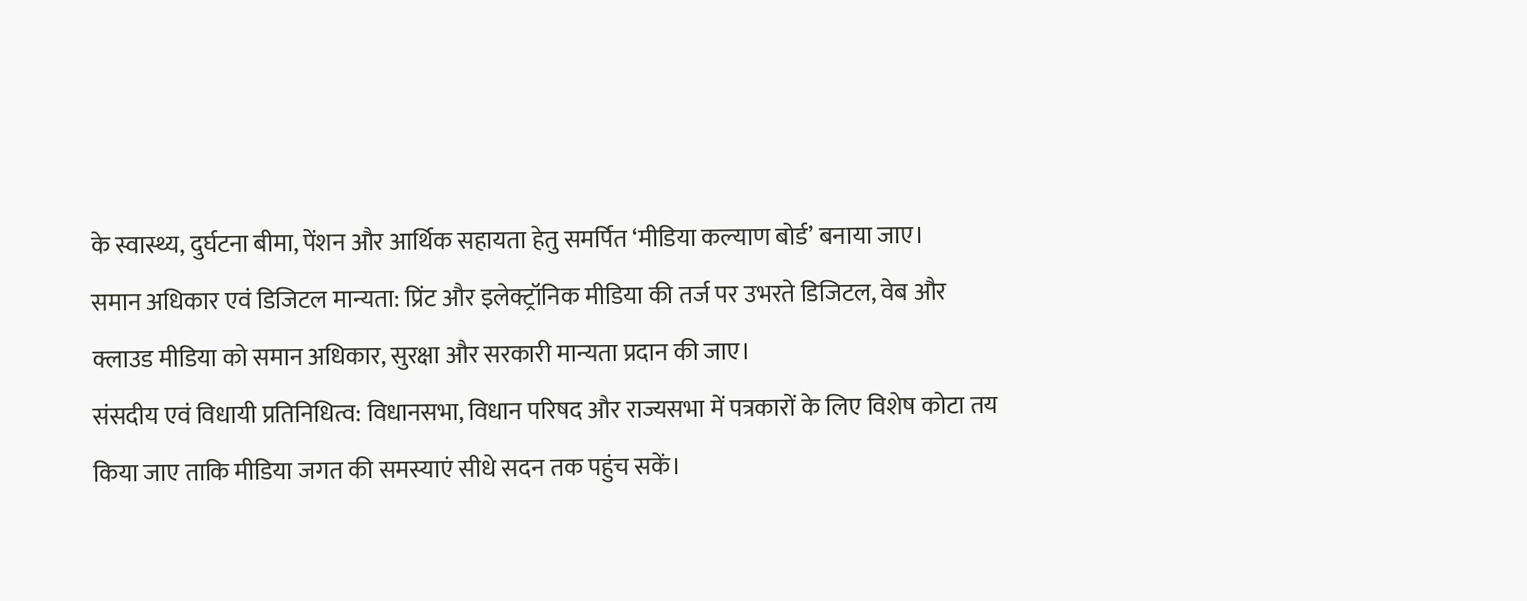के स्वास्थ्य, दुर्घटना बीमा, पेंशन और आर्थिक सहायता हेतु समर्पित ‘मीडिया कल्याण बोर्ड’ बनाया जाए।
समान अधिकार एवं डिजिटल मान्यता: प्रिंट और इलेक्ट्रॉनिक मीडिया की तर्ज पर उभरते डिजिटल, वेब और क्लाउड मीडिया को समान अधिकार, सुरक्षा और सरकारी मान्यता प्रदान की जाए।
संसदीय एवं विधायी प्रतिनिधित्व: विधानसभा, विधान परिषद और राज्यसभा में पत्रकारों के लिए विशेष कोटा तय किया जाए ताकि मीडिया जगत की समस्याएं सीधे सदन तक पहुंच सकें।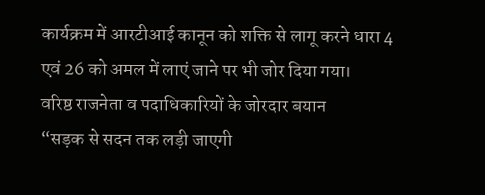कार्यक्रम में आरटीआई कानून को शक्ति से लागू करने धारा 4 एवं 26 को अमल में लाएं जाने पर भी जोर दिया गया।
वरिष्ठ राजनेता व पदाधिकारियों के जोरदार बयान
“सड़क से सदन तक लड़ी जाएगी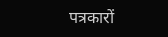पत्रकारों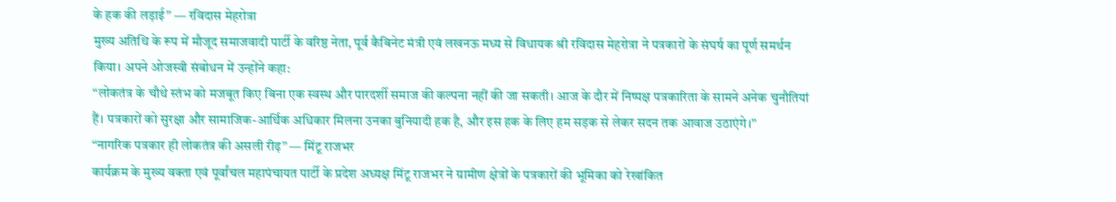के हक की लड़ाई” — रविदास मेहरोत्रा
मुख्य अतिथि के रूप में मौजूद समाजवादी पार्टी के वरिष्ठ नेता, पूर्व कैबिनेट मंत्री एवं लखनऊ मध्य से विधायक श्री रविदास मेहरोत्रा ने पत्रकारों के संघर्ष का पूर्ण समर्थन किया। अपने ओजस्वी संबोधन में उन्होंने कहा:
“लोकतंत्र के चौथे स्तंभ को मजबूत किए बिना एक स्वस्थ और पारदर्शी समाज की कल्पना नहीं की जा सकती। आज के दौर में निष्पक्ष पत्रकारिता के सामने अनेक चुनौतियां हैं। पत्रकारों को सुरक्षा और सामाजिक-आर्थिक अधिकार मिलना उनका बुनियादी हक है, और इस हक के लिए हम सड़क से लेकर सदन तक आवाज उठाएंगे।”
“नागरिक पत्रकार ही लोकतंत्र की असली रीढ़” — मिंटू राजभर
कार्यक्रम के मुख्य वक्ता एवं पूर्वांचल महापंचायत पार्टी के प्रदेश अध्यक्ष मिंटू राजभर ने ग्रामीण क्षेत्रों के पत्रकारों की भूमिका को रेखांकित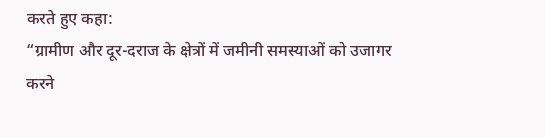करते हुए कहा:
“ग्रामीण और दूर-दराज के क्षेत्रों में जमीनी समस्याओं को उजागर करने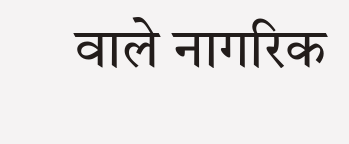वाले नागरिक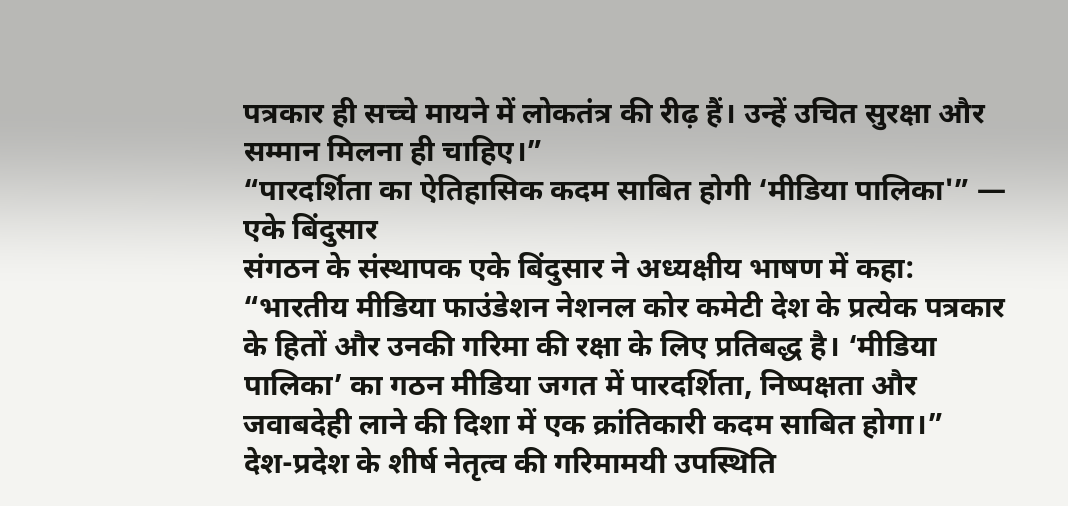पत्रकार ही सच्चे मायने में लोकतंत्र की रीढ़ हैं। उन्हें उचित सुरक्षा और सम्मान मिलना ही चाहिए।”
“पारदर्शिता का ऐतिहासिक कदम साबित होगी ‘मीडिया पालिका'” — एके बिंदुसार
संगठन के संस्थापक एके बिंदुसार ने अध्यक्षीय भाषण में कहा:
“भारतीय मीडिया फाउंडेशन नेशनल कोर कमेटी देश के प्रत्येक पत्रकार के हितों और उनकी गरिमा की रक्षा के लिए प्रतिबद्ध है। ‘मीडिया पालिका’ का गठन मीडिया जगत में पारदर्शिता, निष्पक्षता और जवाबदेही लाने की दिशा में एक क्रांतिकारी कदम साबित होगा।”
देश-प्रदेश के शीर्ष नेतृत्व की गरिमामयी उपस्थिति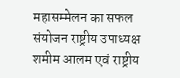महासम्मेलन का सफल संयोजन राष्ट्रीय उपाध्यक्ष शमीम आलम एवं राष्ट्रीय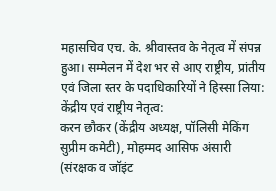महासचिव एच. के. श्रीवास्तव के नेतृत्व में संपन्न हुआ। सम्मेलन में देश भर से आए राष्ट्रीय, प्रांतीय एवं जिला स्तर के पदाधिकारियों ने हिस्सा लिया:
केंद्रीय एवं राष्ट्रीय नेतृत्व:
करन छौकर (केंद्रीय अध्यक्ष, पॉलिसी मेकिंग सुप्रीम कमेटी), मोहम्मद आसिफ अंसारी (संरक्षक व जॉइंट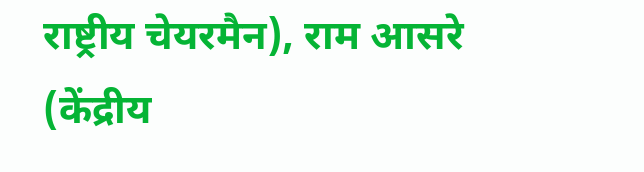राष्ट्रीय चेयरमैन), राम आसरे (केंद्रीय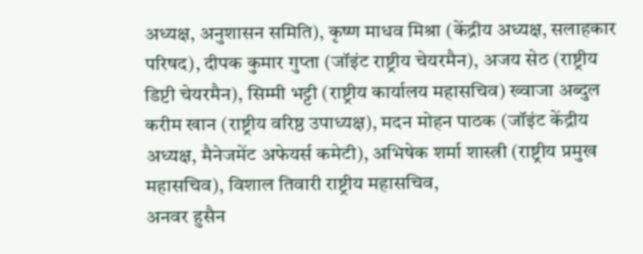अध्यक्ष, अनुशासन समिति), कृष्ण माधव मिश्रा (केंद्रीय अध्यक्ष, सलाहकार परिषद), दीपक कुमार गुप्ता (जॉइंट राष्ट्रीय चेयरमैन), अजय सेठ (राष्ट्रीय डिप्टी चेयरमैन), सिम्मी भट्टी (राष्ट्रीय कार्यालय महासचिव) ख्वाजा अब्दुल करीम खान (राष्ट्रीय वरिष्ठ उपाध्यक्ष), मदन मोहन पाठक (जॉइंट केंद्रीय अध्यक्ष, मैनेजमेंट अफेयर्स कमेटी), अभिषेक शर्मा शास्त्री (राष्ट्रीय प्रमुख महासचिव), विशाल तिवारी राष्ट्रीय महासचिव,
अनवर हुसैन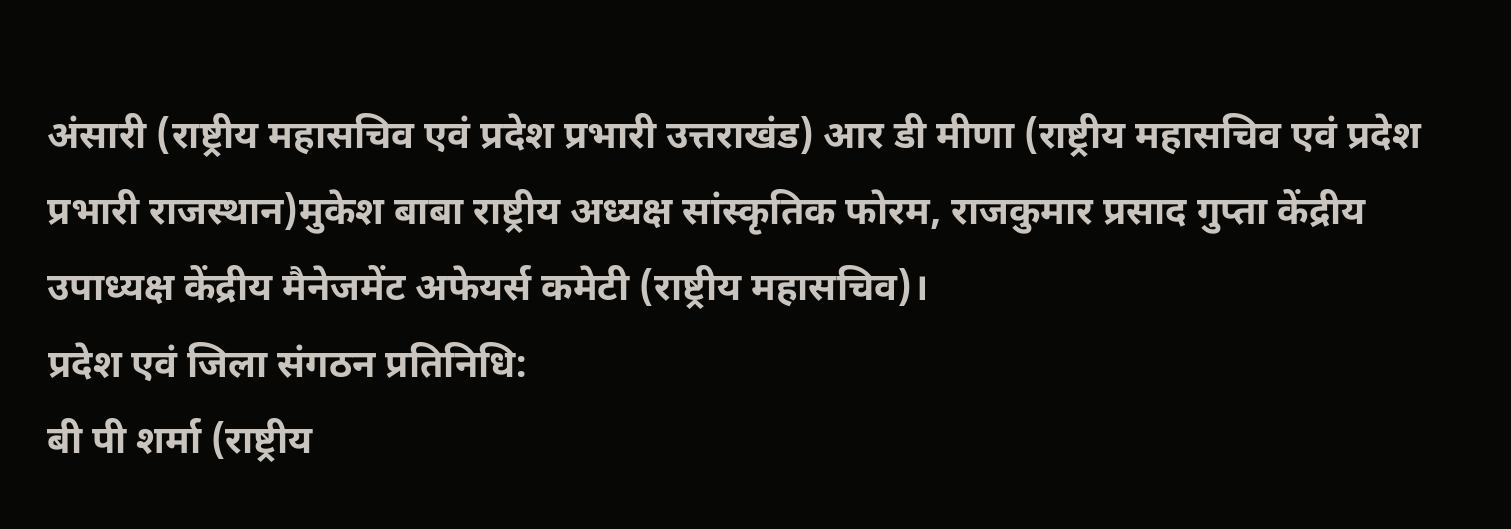अंसारी (राष्ट्रीय महासचिव एवं प्रदेश प्रभारी उत्तराखंड) आर डी मीणा (राष्ट्रीय महासचिव एवं प्रदेश प्रभारी राजस्थान)मुकेश बाबा राष्ट्रीय अध्यक्ष सांस्कृतिक फोरम, राजकुमार प्रसाद गुप्ता केंद्रीय उपाध्यक्ष केंद्रीय मैनेजमेंट अफेयर्स कमेटी (राष्ट्रीय महासचिव)।
प्रदेश एवं जिला संगठन प्रतिनिधि:
बी पी शर्मा (राष्ट्रीय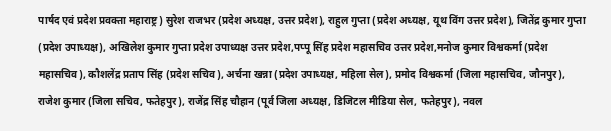पार्षद एवं प्रदेश प्रवक्ता महाराष्ट्र) सुरेश राजभर (प्रदेश अध्यक्ष, उत्तर प्रदेश), राहुल गुप्ता (प्रदेश अध्यक्ष, यूथ विंग उत्तर प्रदेश), जितेंद्र कुमार गुप्ता (प्रदेश उपाध्यक्ष), अखिलेश कुमार गुप्ता प्रदेश उपाध्यक्ष उत्तर प्रदेश,पप्पू सिंह प्रदेश महासचिव उत्तर प्रदेश,मनोज कुमार विश्वकर्मा (प्रदेश महासचिव), कौशलेंद्र प्रताप सिंह (प्रदेश सचिव), अर्चना खन्ना (प्रदेश उपाध्यक्ष, महिला सेल), प्रमोद विश्वकर्मा (जिला महासचिव, जौनपुर), राजेश कुमार (जिला सचिव, फतेहपुर), राजेंद्र सिंह चौहान (पूर्व जिला अध्यक्ष, डिजिटल मीडिया सेल, फतेहपुर), नवल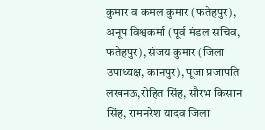कुमार व कमल कुमार (फतेहपुर), अनूप विश्वकर्मा (पूर्व मंडल सचिव, फतेहपुर), संजय कुमार (जिला उपाध्यक्ष, कानपुर), पूजा प्रजापति लखनऊ,रोहित सिंह, सौरभ किसान सिंह, रामनरेश यादव जिला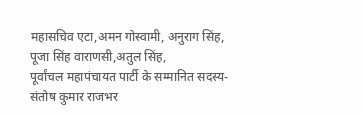महासचिव एटा,अमन गोस्वामी, अनुराग सिंह, पूजा सिंह वाराणसी,अतुल सिंह,
पूर्वांचल महापंचायत पार्टी के सम्मानित सदस्य- संतोष कुमार राजभर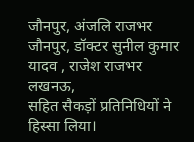जौनपुर, अंजलि राजभर जौनपुर, डॉक्टर सुनील कुमार यादव , राजेश राजभर लखनऊ,
सहित सैकड़ों प्रतिनिधियों ने हिस्सा लिया।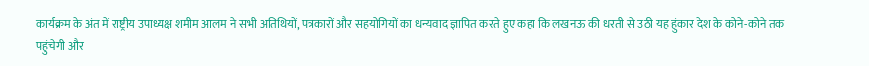कार्यक्रम के अंत में राष्ट्रीय उपाध्यक्ष शमीम आलम ने सभी अतिथियों, पत्रकारों और सहयोगियों का धन्यवाद ज्ञापित करते हुए कहा कि लखनऊ की धरती से उठी यह हुंकार देश के कोने-कोने तक पहुंचेगी और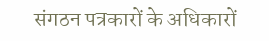संगठन पत्रकारों के अधिकारों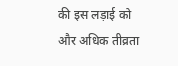की इस लड़ाई को और अधिक तीव्रता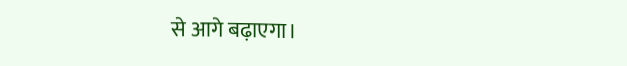से आगे बढ़ाएगा।